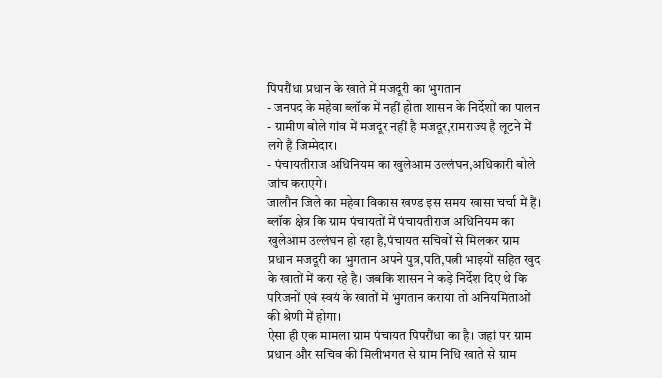पिपरौंधा प्रधान के खाते में मजदूरी का भुगतान
- जनपद के महेवा ब्लॉक में नहीं होता शासन के निर्देशों का पालन
- ग्रामीण बोले गांव में मजदूर नहीं है मजदूर,रामराज्य है लूटने में लगे है जिम्मेदार।
- पंचायतीराज अधिनियम का खुलेआम उल्लंघन,अधिकारी बोले जांच कराएगे।
जालौन जिले का महेवा विकास खण्ड इस समय खासा चर्चा में हैं। ब्लॉक क्षेत्र कि ग्राम पंचायतों में पंचायतीराज अधिनियम का खुलेआम उल्लंघन हो रहा है,पंचायत सचिवों से मिलकर ग्राम प्रधान मजदूरी का भुगतान अपने पुत्र,पति,पत्नी भाइयों सहित खुद के खातों में करा रहे है। जबकि शासन ने कड़े निर्देश दिए थे कि परिजनों एवं स्वयं के खातों में भुगतान कराया तो अनियमिताओं की श्रेणी में होगा।
ऐसा ही एक मामला ग्राम पंचायत पिपरौंधा का है। जहां पर ग्राम प्रधान और सचिव की मिलीभगत से ग्राम निधि खाते से ग्राम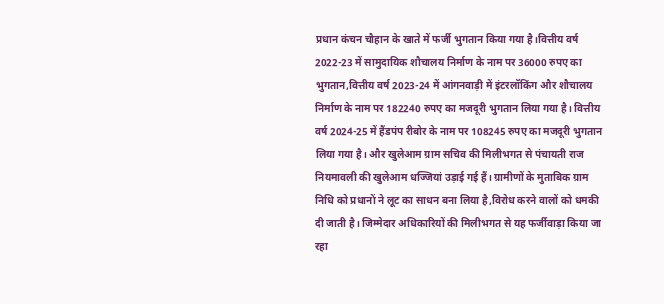प्रधान कंचन चौहान के खाते में फर्जी भुगतान किया गया है।वित्तीय वर्ष 2022-23 में सामुदायिक शौचालय निर्माण के नाम पर 36000 रुपए का भुगतान,वित्तीय वर्ष 2023-24 में आंगनवाड़ी में इंटरलॉकिंग और शौचालय निर्माण के नाम पर 182240 रुपए का मजदूरी भुगतान लिया गया है। वित्तीय वर्ष 2024-25 में हैंडपंप रीबोर के नाम पर 108245 रुपए का मजदूरी भुगतान लिया गया है। और खुलेआम ग्राम सचिव की मिलीभगत से पंचायती राज नियमावली की खुलेआम धज्जियां उड़ाई गई हैं। ग्रामीणों के मुताबिक ग्राम निधि को प्रधानों ने लूट का साधन बना लिया है,विरोध करने वालों को धमकी दी जाती है। जिम्मेदार अधिकारियों की मिलीभगत से यह फर्जीवाड़ा किया जा रहा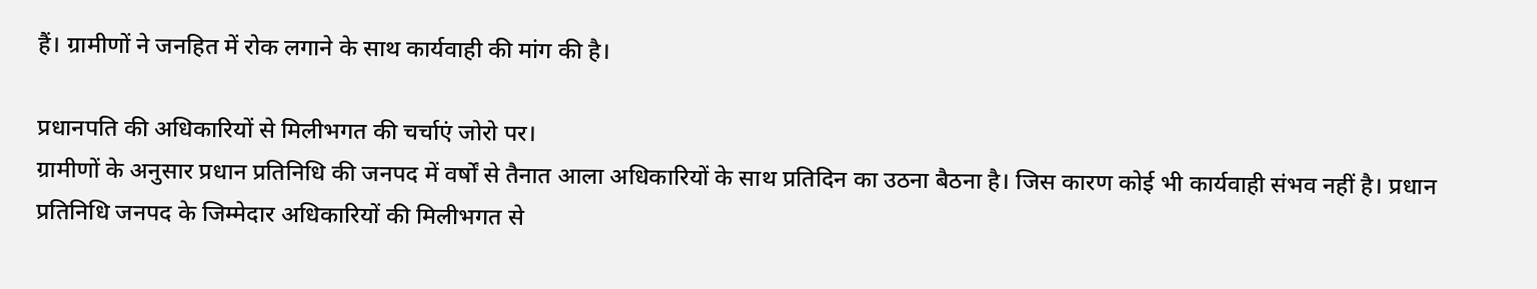हैं। ग्रामीणों ने जनहित में रोक लगाने के साथ कार्यवाही की मांग की है।

प्रधानपति की अधिकारियों से मिलीभगत की चर्चाएं जोरो पर।
ग्रामीणों के अनुसार प्रधान प्रतिनिधि की जनपद में वर्षों से तैनात आला अधिकारियों के साथ प्रतिदिन का उठना बैठना है। जिस कारण कोई भी कार्यवाही संभव नहीं है। प्रधान प्रतिनिधि जनपद के जिम्मेदार अधिकारियों की मिलीभगत से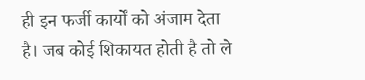ही इन फर्जी कार्यों को अंजाम देता है। जब कोई शिकायत होती है तो ले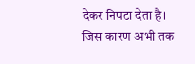देकर निपटा देता है। जिस कारण अभी तक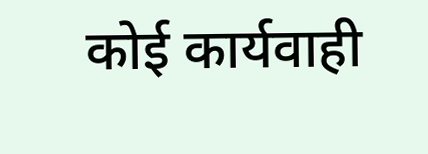कोई कार्यवाही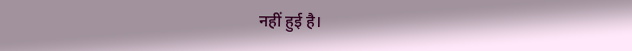नहीं हुई है।